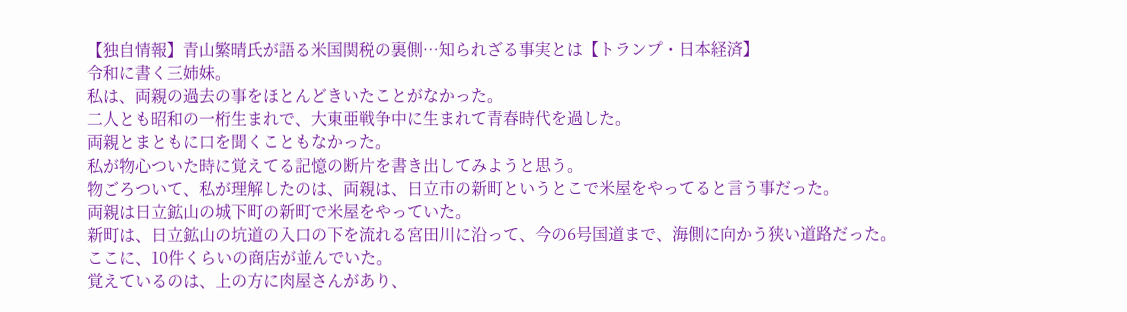【独自情報】青山繁晴氏が語る米国関税の裏側…知られざる事実とは【トランプ・日本経済】
令和に書く三姉妹。
私は、両親の過去の事をほとんどきいたことがなかった。
二人とも昭和の一桁生まれで、大東亜戦争中に生まれて青春時代を過した。
両親とまともに口を聞くこともなかった。
私が物心ついた時に覚えてる記憶の断片を書き出してみようと思う。
物ごろついて、私が理解したのは、両親は、日立市の新町というとこで米屋をやってると言う事だった。
両親は日立鉱山の城下町の新町で米屋をやっていた。
新町は、日立鉱山の坑道の入口の下を流れる宮田川に沿って、今の6号国道まで、海側に向かう狭い道路だった。
ここに、10件くらいの商店が並んでいた。
覚えているのは、上の方に肉屋さんがあり、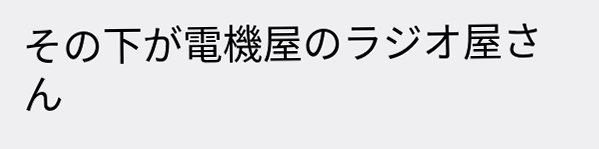その下が電機屋のラジオ屋さん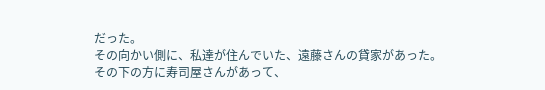だった。
その向かい側に、私達が住んでいた、遠藤さんの貸家があった。
その下の方に寿司屋さんがあって、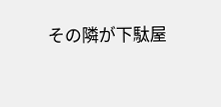その隣が下駄屋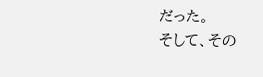だった。
そして、その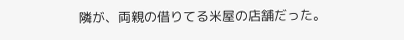隣が、両親の借りてる米屋の店舗だった。